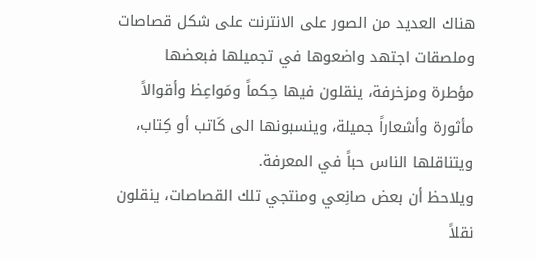هناك العديد من الصور على الانترنت على شكل قصاصات وملصقات اجتهد واضعوها في تجميلها فبعضها مؤطرة ومزخرفة، ينقلون فيها حِكماً ومَواعِظ وأقوالاً مأثورة وأشعاراً جميلة، وينسبونها الى كَاتب أو كِتاب، ويتناقلها الناس حباً في المعرفة.
ويلاحظ أن بعض صانِعي ومنتجي تلك القصاصات، ينقلون نقلاً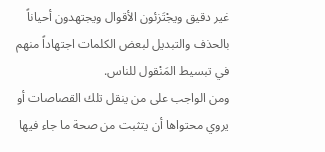غير دقيق ويجْتَزئون الأقوال ويجتهدون أحياناً بالحذف والتبديل لبعض الكلمات اجتهاداً منهم في تبسيط المَنْقول للناس.
ومن الواجب على من ينقل تلك القصاصات أو يروي محتواها أن يتثبت من صحة ما جاء فيها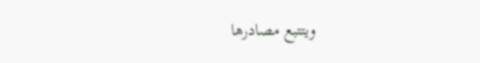ويتتبع مصادرها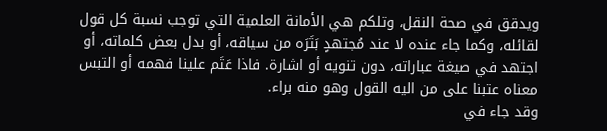ويدقق في صحة النقل، وتلكم هي الأمانة العلمية التي توجب نسبة كل قول لقائله، وكما جاء عنده لا عند مُجتهدٍ بَتَرَه من سياقه، أو بدل بعض كلماته، أو اجتهد في صيغة عباراته، دون تنويه أو اشارة. فاذا عَتَم علينا فهمه أو التبس معناه عتبنا على من اليه القول وهو منه براء.
وقد جاء في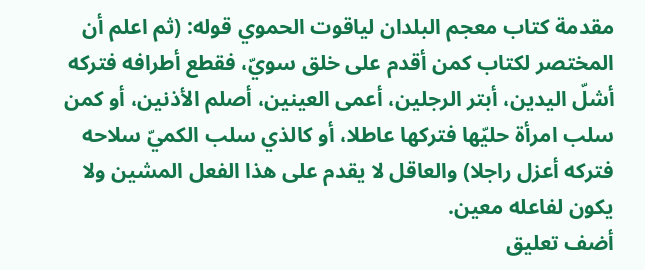مقدمة كتاب معجم البلدان لياقوت الحموي قوله: (ثم اعلم أن المختصر لكتاب كمن أقدم على خلق سويّ، فقطع أطرافه فتركه أشلّ اليدين، أبتر الرجلين، أعمى العينين، أصلم الأذنين، أو كمن سلب امرأة حليّها فتركها عاطلا، أو كالذي سلب الكميّ سلاحه فتركه أعزل راجلا) والعاقل لا يقدم على هذا الفعل المشين ولا يكون لفاعله معين.
أضف تعليق